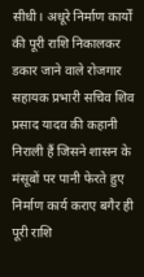सीधी। अधूरे निर्माण कार्यों की पूरी राशि निकालकर डकार जाने वाले रोजगार सहायक प्रभारी सचिव शिव प्रसाद यादव की कहानी निराली हैं जिसने शासन के मंसूबों पर पानी फेरते हुए निर्माण कार्य कराए बगैर ही पूरी राशि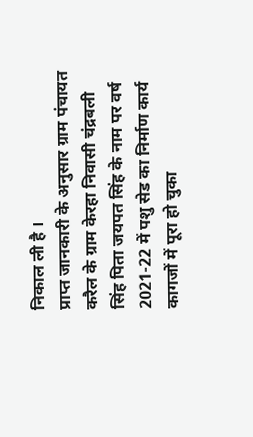निकाल ली है ।
प्राप्त जानकारी के अनुसार ग्राम पंचायत करैल के ग्राम केरहा निवासी चंद्रबली सिंह पिता जयपत सिंह के नाम पर वर्ष 2021-22 में पशु सेड का निर्माण कार्य कागजों में पूरा हो चुका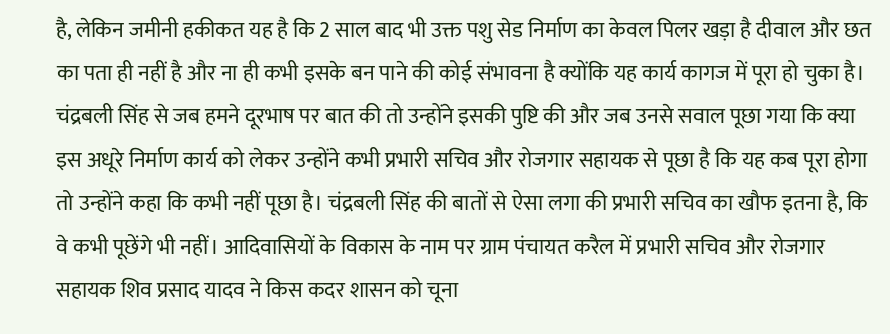है, लेकिन जमीनी हकीकत यह है कि 2 साल बाद भी उक्त पशु सेड निर्माण का केवल पिलर खड़ा है दीवाल और छत का पता ही नहीं है और ना ही कभी इसके बन पाने की कोई संभावना है क्योंकि यह कार्य कागज में पूरा हो चुका है। चंद्रबली सिंह से जब हमने दूरभाष पर बात की तो उन्होंने इसकी पुष्टि की और जब उनसे सवाल पूछा गया कि क्या इस अधूरे निर्माण कार्य को लेकर उन्होंने कभी प्रभारी सचिव और रोजगार सहायक से पूछा है कि यह कब पूरा होगा तो उन्होंने कहा कि कभी नहीं पूछा है। चंद्रबली सिंह की बातों से ऐसा लगा की प्रभारी सचिव का खौफ इतना है, कि वे कभी पूछेंगे भी नहीं। आदिवासियों के विकास के नाम पर ग्राम पंचायत करैल में प्रभारी सचिव और रोजगार सहायक शिव प्रसाद यादव ने किस कदर शासन को चूना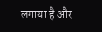लगाया है और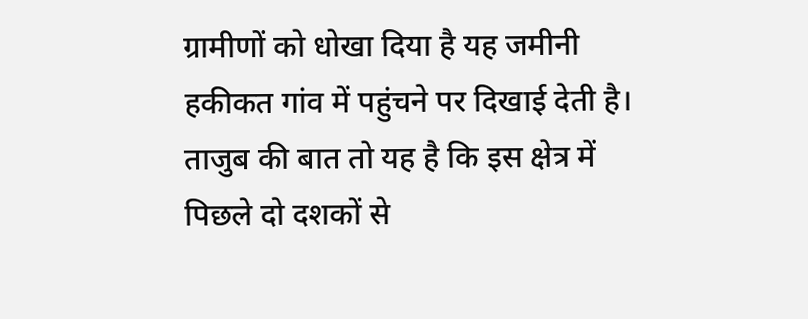ग्रामीणों को धोखा दिया है यह जमीनी हकीकत गांव में पहुंचने पर दिखाई देती है।
ताजुब की बात तो यह है कि इस क्षेत्र में पिछले दो दशकों से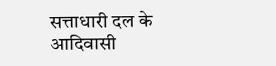सत्ताधारी दल के आदिवासी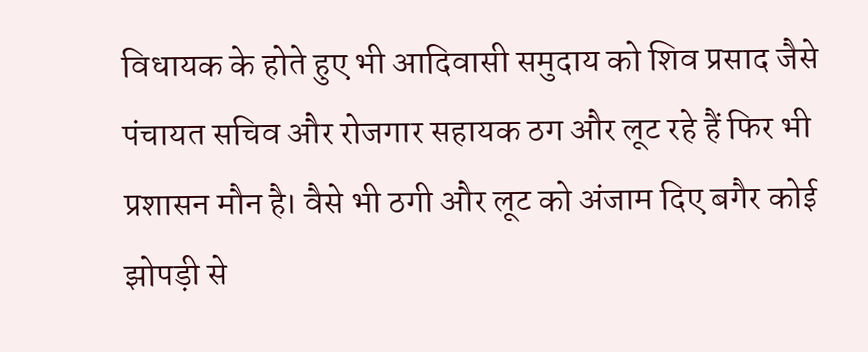विधायक के होते हुए भी आदिवासी समुदाय को शिव प्रसाद जैसे पंचायत सचिव और रोजगार सहायक ठग और लूट रहे हैं फिर भी प्रशासन मौन है। वैसे भी ठगी और लूट को अंजाम दिए बगैर कोई झोपड़ी से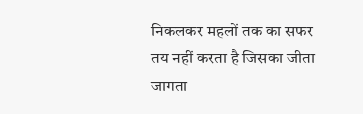निकलकर महलों तक का सफर तय नहीं करता है जिसका जीता जागता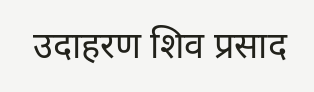उदाहरण शिव प्रसाद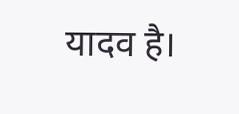यादव है।